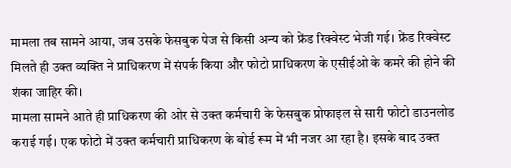मामला तब सामने आया, जब उसके फेसबुक पेज से किसी अन्य को फ्रेंड रिक्वेस्ट भेजी गई। फ्रेंड रिक्वेस्ट मिलते ही उक्त व्यक्ति ने प्राधिकरण में संपर्क किया और फोटो प्राधिकरण के एसीईओ के कमरे की होने की शंका जाहिर की।
मामला सामने आते ही प्राधिकरण की ओर से उक्त कर्मचारी के फेसबुक प्रोफाइल से सारी फोटो डाउनलोड कराई गई। एक फोटो में उक्त कर्मचारी प्राधिकरण के बोर्ड रूम में भी नजर आ रहा है। इसके बाद उक्त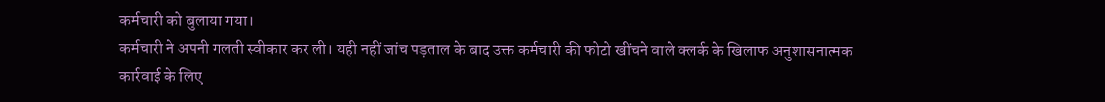कर्मचारी को बुलाया गया।
कर्मचारी ने अपनी गलती स्वीकार कर ली। यही नहीं जांच पड़ताल के बाद उक्त कर्मचारी की फोटो खींचने वाले क्लर्क के खिलाफ अनुशासनात्मक कार्रवाई के लिए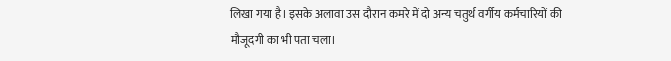लिखा गया है। इसके अलावा उस दौरान कमरे में दो अन्य चतुर्थ वर्गीय कर्मचारियों की मौजूदगी का भी पता चला।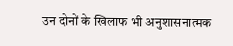उन दोनों के खिलाफ भी अनुशासनात्मक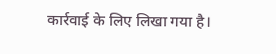कार्रवाई के लिए लिखा गया है।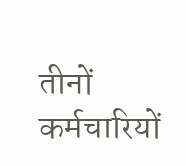तीनों कर्मचारियों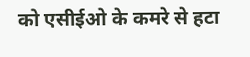को एसीईओ के कमरे से हटा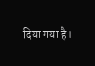दिया गया है।